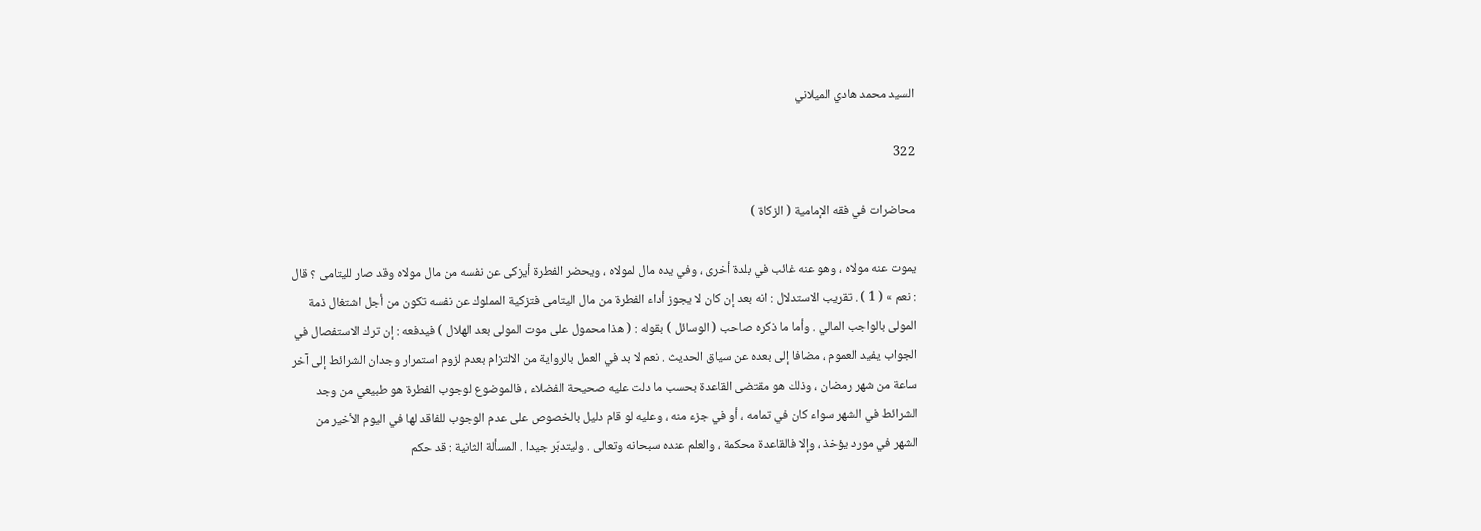السيد محمد هادي الميلاني

322

محاضرات في فقه الإمامية ( الزكاة )

يموت عنه مولاه ، وهو عنه غائب في بلدة أخرى ، وفي يده مال لمولاه ، ويحضر الفطرة أيزكى عن نفسه من مال مولاه وقد صار لليتامى ؟ قال : نعم » ( 1 ) . تقريب الاستدلال : انه بعد إن كان لا يجوز أداء الفطرة من مال اليتامى فتزكية المملوك عن نفسه تكون من أجل اشتغال ذمة المولى بالواجب المالي . وأما ما ذكره صاحب ( الوسائل ) بقوله : ( هذا محمول على موت المولى بعد الهلال ) فيدفعه : إن ترك الاستفصال في الجواب يفيد العموم ، مضافا إلى بعده عن سياق الحديث . نعم لا بد في العمل بالرواية من الالتزام بعدم لزوم استمرار وجدان الشرائط إلى آخر ساعة من شهر رمضان ، وذلك هو مقتضى القاعدة بحسب ما دلت عليه صحيحة الفضلاء ، فالموضوع لوجوب الفطرة هو طبيعي من وجد الشرائط في الشهر سواء كان في تمامه ، أو في جزء منه ، وعليه لو قام دليل بالخصوص على عدم الوجوب للفاقد لها في اليوم الأخير من الشهر في مورد يؤخذ ، وإلا فالقاعدة محكمة ، والعلم عنده سبحانه وتعالى . وليتدبّر جيدا . المسألة الثانية : قد حكم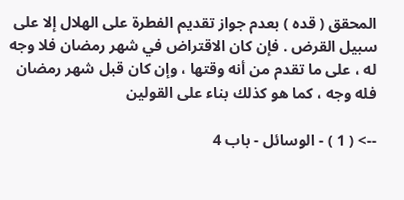المحقق ( قده ) بعدم جواز تقديم الفطرة على الهلال إلا على سبيل القرض . فإن كان الاقتراض في شهر رمضان فلا وجه له ، على ما تقدم من أنه وقتها ، وإن كان قبل شهر رمضان فله وجه ، كما هو كذلك بناء على القولين

--> ( 1 ) - الوسائل - باب 4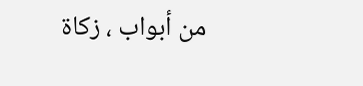من أبواب ، زكاة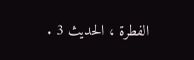الفطرة ، الحديث 3 .